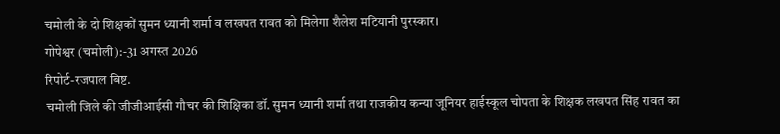चमोली के दो शिक्षकों सुमन ध्यानी शर्मा व लखपत रावत को मिलेगा शैलेश मटियानी पुरस्कार।
गोपेश्वर (चमोली):-31 अगस्त 2026
रिपोर्ट-रजपाल बिष्ट.
चमोली जिले की जीजीआईसी गौचर की शिक्षिका डॉ. सुमन ध्यानी शर्मा तथा राजकीय कन्या जूनियर हाईस्कूल चोपता के शिक्षक लखपत सिंह रावत का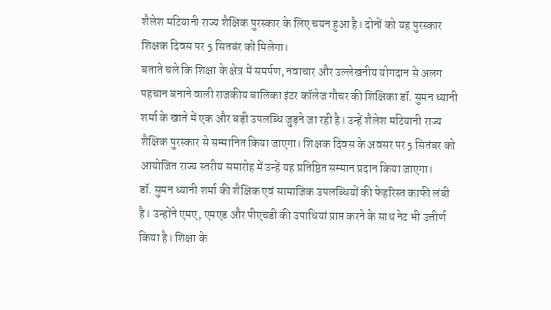शैलेश मटियानी राज्य शैक्षिक पुरस्कार के लिए चयन हुआ है। दोनों को यह पुरस्कार शिक्षक दिवस पर 5 सितबंर को मिलेगा।
बताते चले कि शिक्षा के क्षेत्र में समर्पण, नवाचार और उल्लेखनीय योगदान से अलग पहचान बनाने वाली राजकीय बालिका इंटर कॉलेज गौचर की शिक्षिका डॉ. सुमन ध्यानी शर्मा के खाते में एक और बड़ी उपलब्धि जुड़ने जा रही है। उन्हें शैलेश मटियानी राज्य शैक्षिक पुरस्कार से सम्मानित किया जाएगा। शिक्षक दिवस के अवसर पर 5 सितंबर को आयोजित राज्य स्तरीय समारोह में उन्हें यह प्रतिष्ठित सम्मान प्रदान किया जाएगा।
डॉ. सुमन ध्यानी शर्मा की शैक्षिक एवं सामाजिक उपलब्धियों की फेहरिस्त काफी लंबी है। उन्होंने एमए, एमएड और पीएचडी की उपाधियां प्राप्त करने के साथ नेट भी उत्तीर्ण किया है। शिक्षा के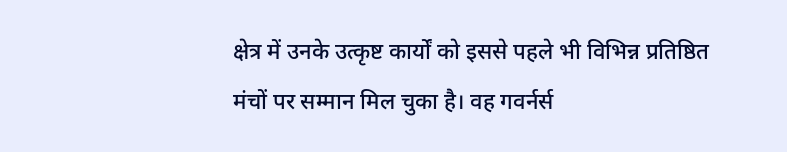क्षेत्र में उनके उत्कृष्ट कार्यों को इससे पहले भी विभिन्न प्रतिष्ठित मंचों पर सम्मान मिल चुका है। वह गवर्नर्स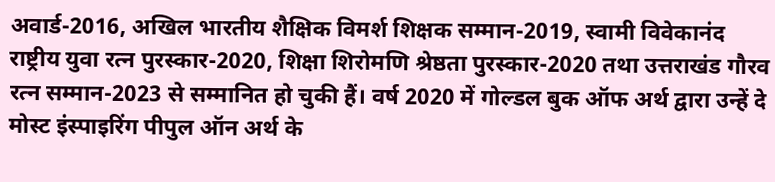अवार्ड-2016, अखिल भारतीय शैक्षिक विमर्श शिक्षक सम्मान-2019, स्वामी विवेकानंद राष्ट्रीय युवा रत्न पुरस्कार-2020, शिक्षा शिरोमणि श्रेष्ठता पुरस्कार-2020 तथा उत्तराखंड गौरव रत्न सम्मान-2023 से सम्मानित हो चुकी हैं। वर्ष 2020 में गोल्डल बुक ऑफ अर्थ द्वारा उन्हें दे मोस्ट इंस्पाइरिंग पीपुल ऑन अर्थ के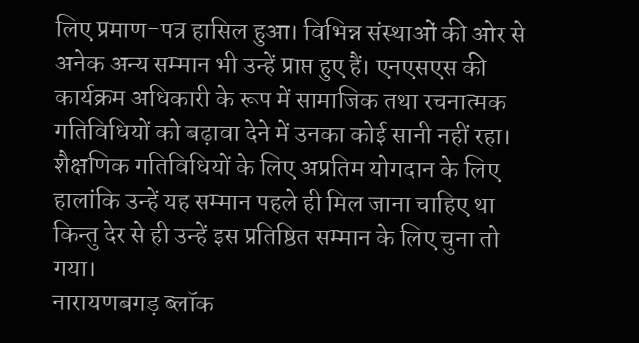लिए प्रमाण-पत्र हासिल हुआ। विभिन्न संस्थाओं की ओर से अनेक अन्य सम्मान भी उन्हें प्राप्त हुए हैं। एनएसएस की कार्यक्रम अधिकारी के रूप में सामाजिक तथा रचनात्मक गतिविधियों को बढ़ावा देने में उनका कोई सानी नहीं रहा। शैक्षणिक गतिविधियों के लिए अप्रतिम योगदान के लिए हालांकि उन्हें यह सम्मान पहले ही मिल जाना चाहिए था किन्तु देर से ही उन्हें इस प्रतिष्ठित सम्मान के लिए चुना तो गया।
नारायणबगड़ ब्लॉक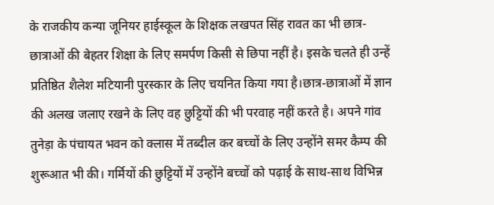के राजकीय कन्या जूनियर हाईस्कूल के शिक्षक लखपत सिंह रावत का भी छात्र-छात्राओं की बेहतर शिक्षा के लिए समर्पण किसी से छिपा नहीं है। इसके चलते ही उन्हें प्रतिष्ठित शैलेश मटियानी पुरस्कार के लिए चयनित किया गया है।छात्र-छात्राओं में ज्ञान की अलख जलाए रखने के लिए वह छुट्टियों की भी परवाह नहीं करते है। अपने गांव तुनेड़ा के पंचायत भवन को क्लास में तब्दील कर बच्चों के लिए उन्होंने समर कैम्प की शुरूआत भी की। गर्मियों की छुट्टियों में उन्होंने बच्चों को पढ़ाई के साथ-साथ विभिन्न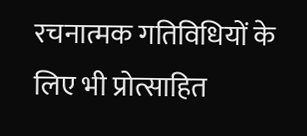रचनात्मक गतिविधियों के लिए भी प्रोत्साहित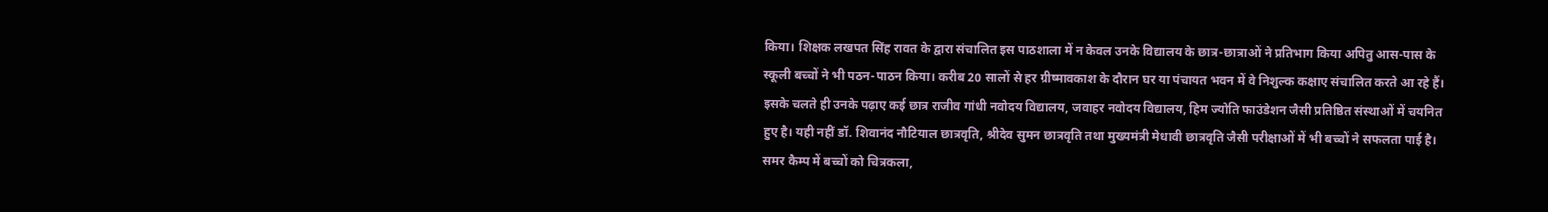किया। शिक्षक लखपत सिंह रावत के द्वारा संचालित इस पाठशाला में न केवल उनके विद्यालय के छात्र-छात्राओं ने प्रतिभाग किया अपितु आस-पास के स्कूली बच्चों ने भी पठन-पाठन किया। करीब 20 सालों से हर ग्रीष्मावकाश के दौरान घर या पंचायत भवन में वे निशुल्क कक्षाए संचालित करते आ रहे हैं। इसके चलते ही उनके पढ़ाए कई छात्र राजीव गांधी नवोदय विद्यालय, जवाहर नवोदय विद्यालय, हिम ज्योति फाउंडेशन जैसी प्रतिष्ठित संस्थाओं में चयनित हुए है। यही नहीं डॉ. शिवानंद नौटियाल छात्रवृति, श्रीदेव सुमन छात्रवृति तथा मुख्यमंत्री मेधावी छात्रवृति जैसी परीक्षाओं में भी बच्चों ने सफलता पाई है। समर कैम्प में बच्चों को चित्रकला,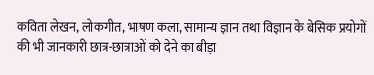कविता लेखन, लोकगीत, भाषण कला, सामान्य ज्ञान तथा विज्ञान के बेसिक प्रयोगों की भी जानकारी छात्र-छात्राओं को देने का बीड़ा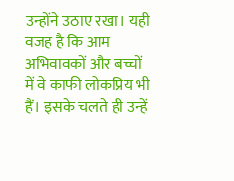उन्होंने उठाए रखा। यही वजह है कि आम अभिवावकों और बच्चों में वे काफी लोकप्रिय भी हैं। इसके चलते ही उन्हें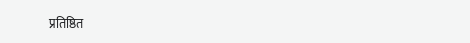प्रतिष्ठित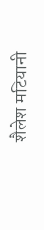शैलेश मटियानी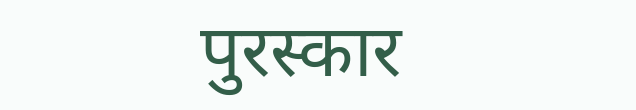पुरस्कार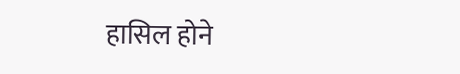हासिल होने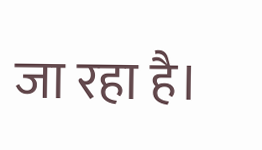जा रहा है।